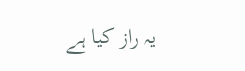یہ راز کیا ہے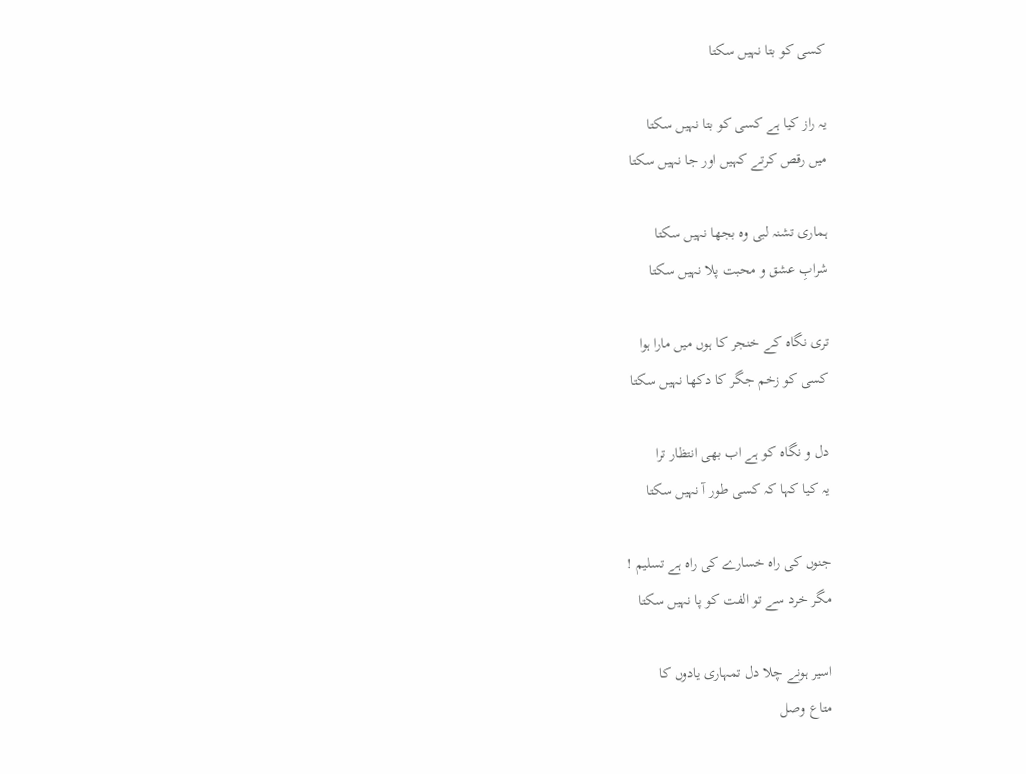کسی کو بتا نہیں سکتا

یہ راز کیا ہے کسی کو بتا نہیں سکتا
میں رقص کرتے کہیں اور جا نہیں سکتا

ہماری تشنہ لبی وہ بجھا نہیں سکتا
شرابِ عشق و محبت پلا نہیں سکتا

تری نگاہ کے خنجر کا ہوں میں مارا ہوا
کسی کو زخم جگر کا دکھا نہیں سکتا

دل و نگاہ کو ہے اب بھی انتظار ترا
یہ کیا کہا کہ کسی طور آ نہیں سکتا

جنوں کی راہ خسارے کی راہ ہے تسلیم !
مگر خرد سے تو الفت کو پا نہیں سکتا

اسیر ہونے چلا دل تمہاری یادوں کا
متاع وصل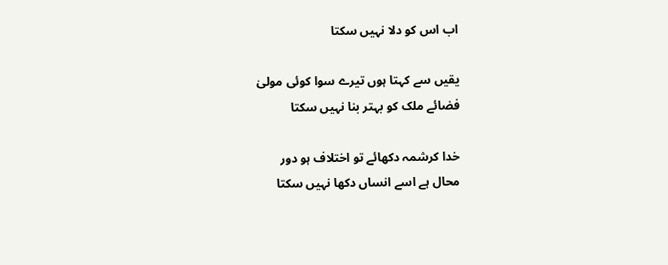اب اس کو دلا نہیں سکتا

یقیں سے کہتا ہوں تیرے سوا کوئی مولیٰ
فضائے ملک کو بہتر بنا نہیں سکتا

خدا کرشمہ دکھائے تو اختلاف ہو دور
محال ہے اسے انساں دکھا نہیں سکتا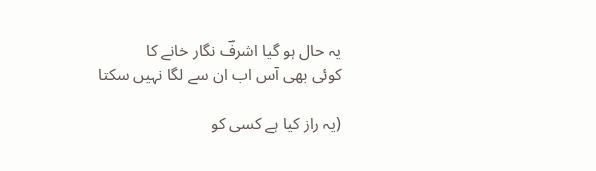یہ حال ہو گیا اشرفؔ نگار خانے کا
کوئی بھی آس اب ان سے لگا نہیں سکتا

(یہ راز کیا ہے کسی کو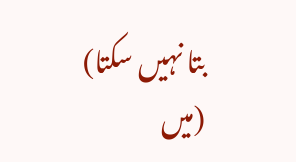بتا نہیں سکتا)
(میں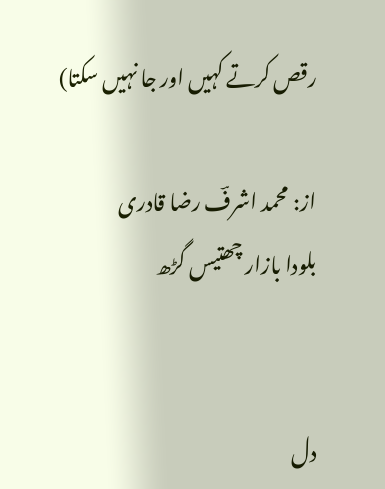رقص کرتے کہیں اور جا نہیں سکتا)

از: محمد اشرفؔ رضا قادری
بلودا بازار چھتیس گڑھ


دل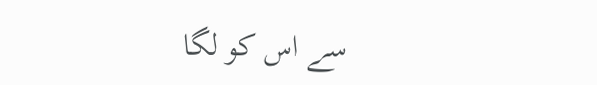سے اس کو لگا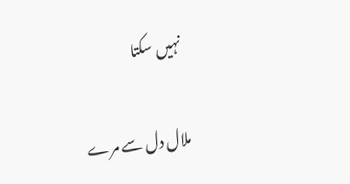نہیں سکتا

ملال دل سے مرے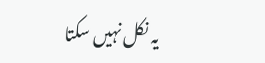یہ نکل نہیں سکتا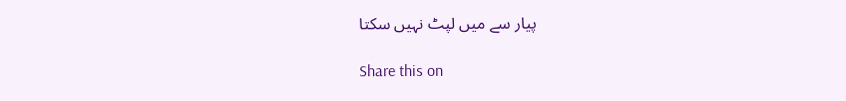پیار سے میں لپٹ نہیں سکتا

Share this on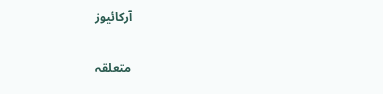آرکائیوز

متعلقہ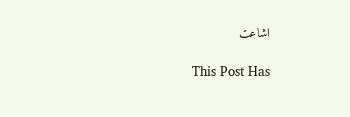اشاعت

This Post Has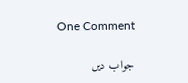One Comment

جواب دیں